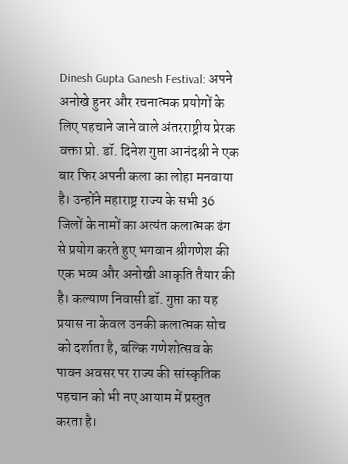Dinesh Gupta Ganesh Festival: अपने अनोखे हुनर और रचनात्मक प्रयोगों के लिए पहचाने जाने वाले अंतरराष्ट्रीय प्रेरक वक्ता प्रो. डॉ. दिनेश गुप्ता आनंदश्री ने एक बार फिर अपनी कला का लोहा मनवाया है। उन्होंने महाराष्ट्र राज्य के सभी 36 जिलों के नामों का अत्यंत कलात्मक ढंग से प्रयोग करते हुए भगवान श्रीगणेश की एक भव्य और अनोखी आकृति तैयार की है। कल्याण निवासी डॉ. गुप्ता का यह प्रयास ना केवल उनकी कलात्मक सोच को दर्शाता है, बल्कि गणेशोत्सव के पावन अवसर पर राज्य की सांस्कृतिक पहचान को भी नए आयाम में प्रस्तुत करता है।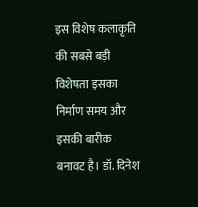इस विशेष कलाकृति की सबसे बड़ी विशेषता इसका निर्माण समय और इसकी बारीक बनावट है। डॉ. दिनेश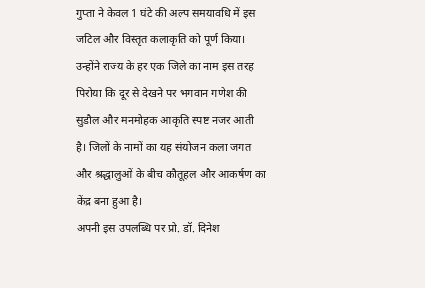गुप्ता ने केवल 1 घंटे की अल्प समयावधि में इस जटिल और विस्तृत कलाकृति को पूर्ण किया। उन्होंने राज्य के हर एक जिले का नाम इस तरह पिरोया कि दूर से देखने पर भगवान गणेश की सुडौल और मनमोहक आकृति स्पष्ट नजर आती है। जिलों के नामों का यह संयोजन कला जगत और श्रद्धालुओं के बीच कौतूहल और आकर्षण का केंद्र बना हुआ है।
अपनी इस उपलब्धि पर प्रो. डॉ. दिनेश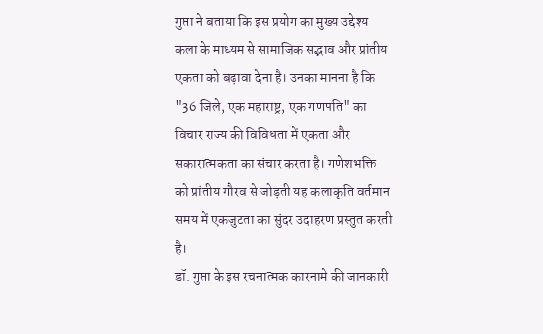गुप्ता ने बताया कि इस प्रयोग का मुख्य उद्देश्य कला के माध्यम से सामाजिक सद्भाव और प्रांतीय एकता को बढ़ावा देना है। उनका मानना है कि "36 जिले, एक महाराष्ट्र, एक गणपति" का विचार राज्य की विविधता में एकता और सकारात्मकता का संचार करता है। गणेशभक्ति को प्रांतीय गौरव से जोड़ती यह कलाकृति वर्तमान समय में एकजुटता का सुंदर उदाहरण प्रस्तुत करती है।
डॉ. गुप्ता के इस रचनात्मक कारनामे की जानकारी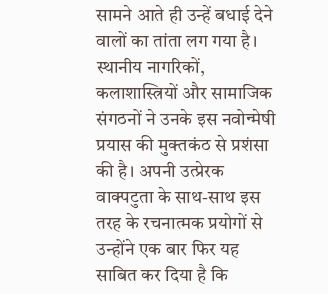सामने आते ही उन्हें बधाई देने वालों का तांता लग गया है। स्थानीय नागरिकों, कलाशास्त्रियों और सामाजिक संगठनों ने उनके इस नवोन्मेषी प्रयास की मुक्तकंठ से प्रशंसा की है। अपनी उत्प्रेरक वाक्पटुता के साथ-साथ इस तरह के रचनात्मक प्रयोगों से उन्होंने एक बार फिर यह साबित कर दिया है कि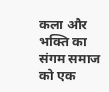कला और भक्ति का संगम समाज को एक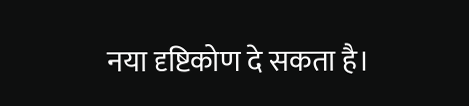नया दृष्टिकोण दे सकता है।